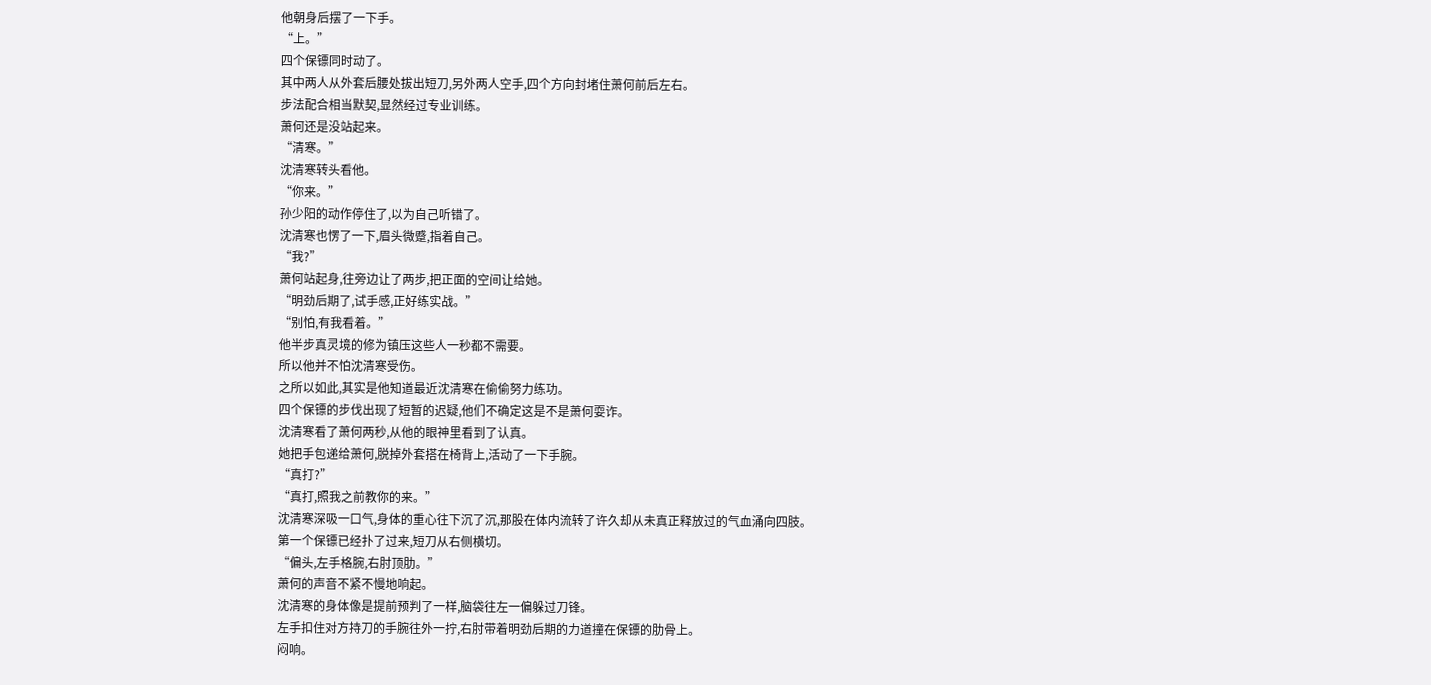他朝身后摆了一下手。
“上。”
四个保镖同时动了。
其中两人从外套后腰处拔出短刀,另外两人空手,四个方向封堵住萧何前后左右。
步法配合相当默契,显然经过专业训练。
萧何还是没站起来。
“清寒。”
沈清寒转头看他。
“你来。”
孙少阳的动作停住了,以为自己听错了。
沈清寒也愣了一下,眉头微蹙,指着自己。
“我?”
萧何站起身,往旁边让了两步,把正面的空间让给她。
“明劲后期了,试手感,正好练实战。”
“别怕,有我看着。”
他半步真灵境的修为镇压这些人一秒都不需要。
所以他并不怕沈清寒受伤。
之所以如此,其实是他知道最近沈清寒在偷偷努力练功。
四个保镖的步伐出现了短暂的迟疑,他们不确定这是不是萧何耍诈。
沈清寒看了萧何两秒,从他的眼神里看到了认真。
她把手包递给萧何,脱掉外套搭在椅背上,活动了一下手腕。
“真打?”
“真打,照我之前教你的来。”
沈清寒深吸一口气,身体的重心往下沉了沉,那股在体内流转了许久却从未真正释放过的气血涌向四肢。
第一个保镖已经扑了过来,短刀从右侧横切。
“偏头,左手格腕,右肘顶肋。”
萧何的声音不紧不慢地响起。
沈清寒的身体像是提前预判了一样,脑袋往左一偏躲过刀锋。
左手扣住对方持刀的手腕往外一拧,右肘带着明劲后期的力道撞在保镖的肋骨上。
闷响。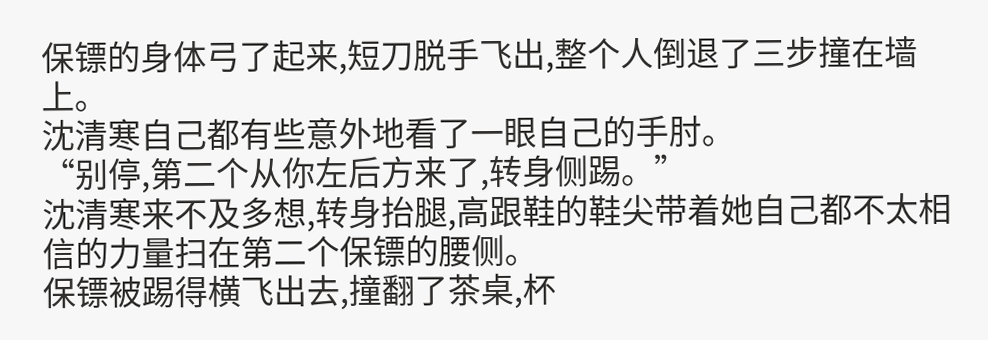保镖的身体弓了起来,短刀脱手飞出,整个人倒退了三步撞在墙上。
沈清寒自己都有些意外地看了一眼自己的手肘。
“别停,第二个从你左后方来了,转身侧踢。”
沈清寒来不及多想,转身抬腿,高跟鞋的鞋尖带着她自己都不太相信的力量扫在第二个保镖的腰侧。
保镖被踢得横飞出去,撞翻了茶桌,杯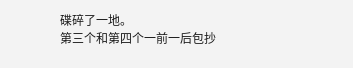碟碎了一地。
第三个和第四个一前一后包抄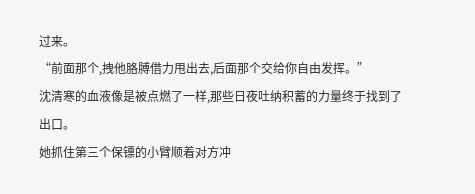过来。
“前面那个,拽他胳膊借力甩出去,后面那个交给你自由发挥。”
沈清寒的血液像是被点燃了一样,那些日夜吐纳积蓄的力量终于找到了出口。
她抓住第三个保镖的小臂顺着对方冲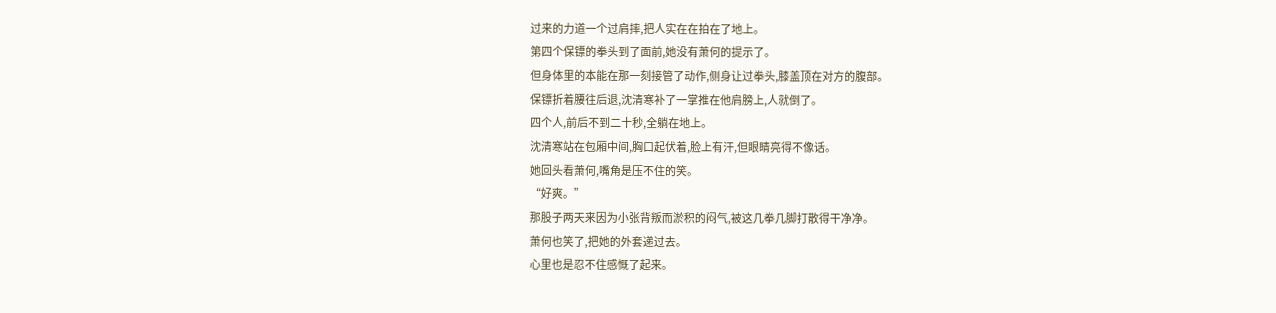过来的力道一个过肩摔,把人实在在拍在了地上。
第四个保镖的拳头到了面前,她没有萧何的提示了。
但身体里的本能在那一刻接管了动作,侧身让过拳头,膝盖顶在对方的腹部。
保镖折着腰往后退,沈清寒补了一掌推在他肩膀上,人就倒了。
四个人,前后不到二十秒,全躺在地上。
沈清寒站在包厢中间,胸口起伏着,脸上有汗,但眼睛亮得不像话。
她回头看萧何,嘴角是压不住的笑。
“好爽。”
那股子两天来因为小张背叛而淤积的闷气,被这几拳几脚打散得干净净。
萧何也笑了,把她的外套递过去。
心里也是忍不住感慨了起来。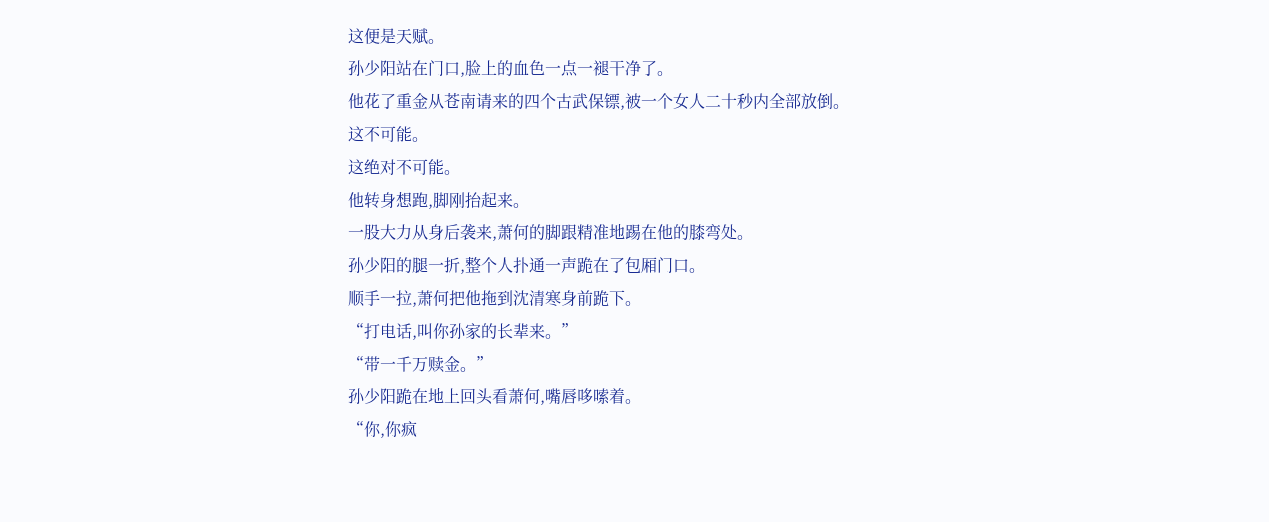这便是天赋。
孙少阳站在门口,脸上的血色一点一褪干净了。
他花了重金从苍南请来的四个古武保镖,被一个女人二十秒内全部放倒。
这不可能。
这绝对不可能。
他转身想跑,脚刚抬起来。
一股大力从身后袭来,萧何的脚跟精准地踢在他的膝弯处。
孙少阳的腿一折,整个人扑通一声跪在了包厢门口。
顺手一拉,萧何把他拖到沈清寒身前跪下。
“打电话,叫你孙家的长辈来。”
“带一千万赎金。”
孙少阳跪在地上回头看萧何,嘴唇哆嗦着。
“你,你疯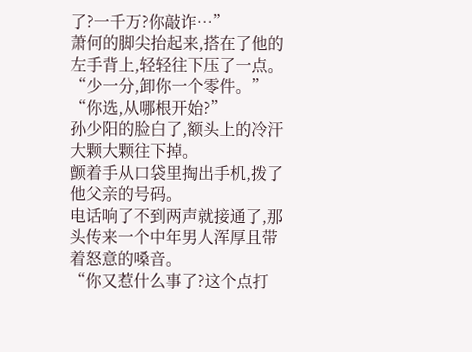了?一千万?你敲诈…”
萧何的脚尖抬起来,搭在了他的左手背上,轻轻往下压了一点。
“少一分,卸你一个零件。”
“你选,从哪根开始?”
孙少阳的脸白了,额头上的冷汗大颗大颗往下掉。
颤着手从口袋里掏出手机,拨了他父亲的号码。
电话响了不到两声就接通了,那头传来一个中年男人浑厚且带着怒意的嗓音。
“你又惹什么事了?这个点打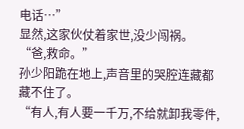电话…”
显然,这家伙仗着家世,没少闯祸。
“爸,救命。”
孙少阳跪在地上,声音里的哭腔连藏都藏不住了。
“有人,有人要一千万,不给就卸我零件,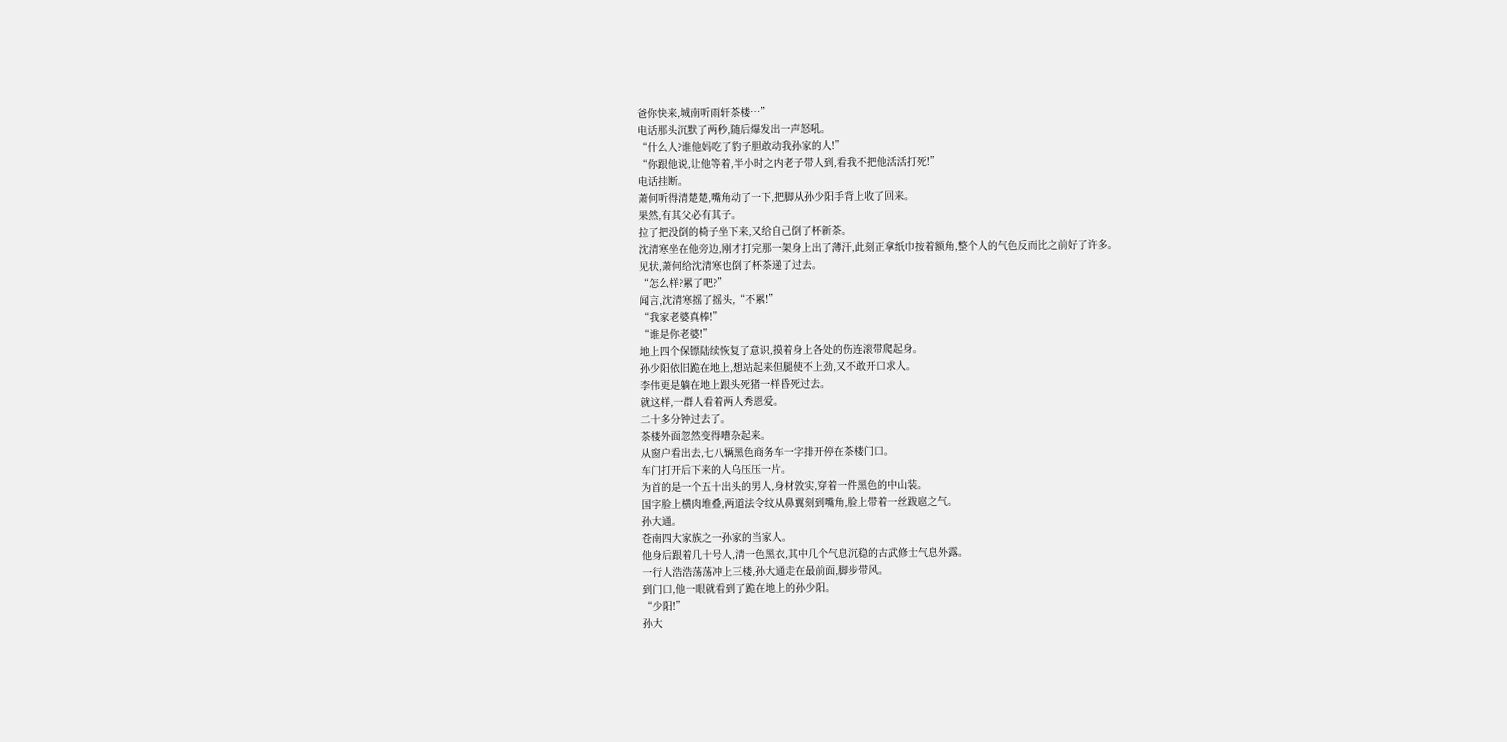爸你快来,城南听雨轩茶楼…”
电话那头沉默了两秒,随后爆发出一声怒吼。
“什么人?谁他妈吃了豹子胆敢动我孙家的人!”
“你跟他说,让他等着,半小时之内老子带人到,看我不把他活活打死!”
电话挂断。
萧何听得清楚楚,嘴角动了一下,把脚从孙少阳手背上收了回来。
果然,有其父必有其子。
拉了把没倒的椅子坐下来,又给自己倒了杯新茶。
沈清寒坐在他旁边,刚才打完那一架身上出了薄汗,此刻正拿纸巾按着额角,整个人的气色反而比之前好了许多。
见状,萧何给沈清寒也倒了杯茶递了过去。
“怎么样?累了吧?”
闻言,沈清寒摇了摇头,“不累!”
“我家老婆真棒!”
“谁是你老婆!”
地上四个保镖陆续恢复了意识,摸着身上各处的伤连滚带爬起身。
孙少阳依旧跪在地上,想站起来但腿使不上劲,又不敢开口求人。
李伟更是躺在地上跟头死猪一样昏死过去。
就这样,一群人看着两人秀恩爱。
二十多分钟过去了。
茶楼外面忽然变得嘈杂起来。
从窗户看出去,七八辆黑色商务车一字排开停在茶楼门口。
车门打开后下来的人乌压压一片。
为首的是一个五十出头的男人,身材敦实,穿着一件黑色的中山装。
国字脸上横肉堆叠,两道法令纹从鼻翼刻到嘴角,脸上带着一丝跋扈之气。
孙大通。
苍南四大家族之一孙家的当家人。
他身后跟着几十号人,清一色黑衣,其中几个气息沉稳的古武修士气息外露。
一行人浩浩荡荡冲上三楼,孙大通走在最前面,脚步带风。
到门口,他一眼就看到了跪在地上的孙少阳。
“少阳!”
孙大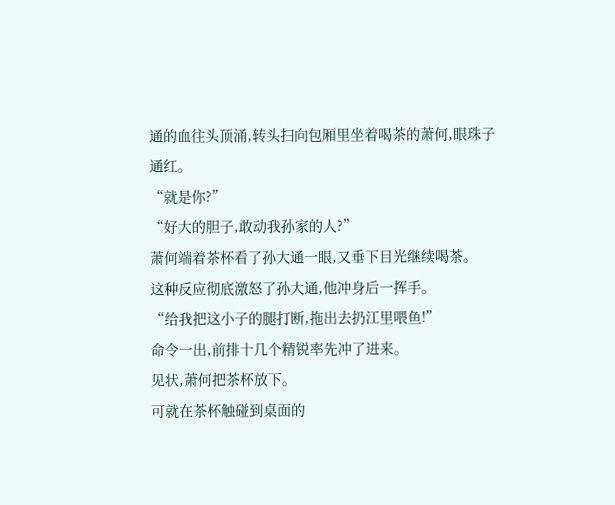通的血往头顶涌,转头扫向包厢里坐着喝茶的萧何,眼珠子通红。
“就是你?”
“好大的胆子,敢动我孙家的人?”
萧何端着茶杯看了孙大通一眼,又垂下目光继续喝茶。
这种反应彻底激怒了孙大通,他冲身后一挥手。
“给我把这小子的腿打断,拖出去扔江里喂鱼!”
命令一出,前排十几个精锐率先冲了进来。
见状,萧何把茶杯放下。
可就在茶杯触碰到桌面的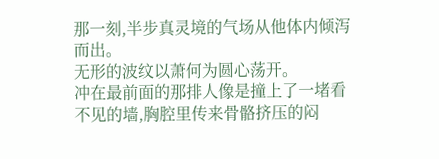那一刻,半步真灵境的气场从他体内倾泻而出。
无形的波纹以萧何为圆心荡开。
冲在最前面的那排人像是撞上了一堵看不见的墙,胸腔里传来骨骼挤压的闷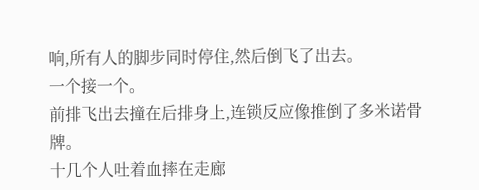响,所有人的脚步同时停住,然后倒飞了出去。
一个接一个。
前排飞出去撞在后排身上,连锁反应像推倒了多米诺骨牌。
十几个人吐着血摔在走廊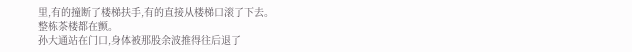里,有的撞断了楼梯扶手,有的直接从楼梯口滚了下去。
整栋茶楼都在颤。
孙大通站在门口,身体被那股余波推得往后退了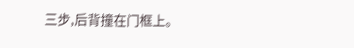三步,后背撞在门框上。